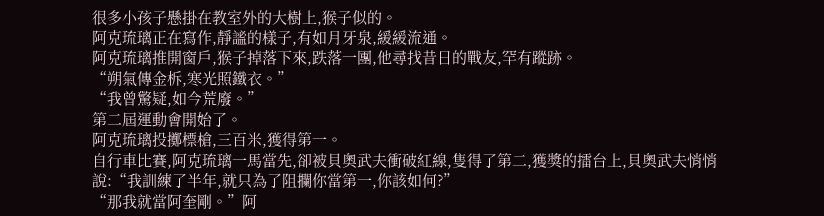很多小孩子懸掛在教室外的大樹上,猴子似的。
阿克琉璃正在寫作,靜謐的樣子,有如月牙泉,緩緩流通。
阿克琉璃推開窗戶,猴子掉落下來,跌落一團,他尋找昔日的戰友,罕有蹤跡。
“朔氣傳金柝,寒光照鐵衣。”
“我曾驚疑,如今荒廢。”
第二屆運動會開始了。
阿克琉璃投擲標槍,三百米,獲得第一。
自行車比賽,阿克琉璃一馬當先,卻被貝奧武夫衝破紅線,隻得了第二,獲獎的擂台上,貝奧武夫悄悄說:“我訓練了半年,就只為了阻攔你當第一,你該如何?”
“那我就當阿奎剛。”阿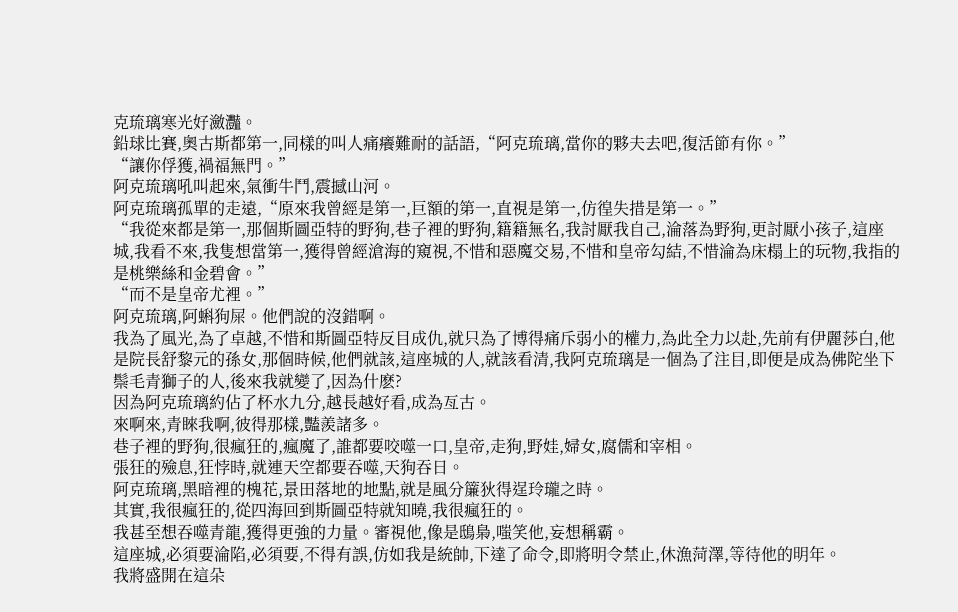克琉璃寒光好瀲灩。
鉛球比賽,奧古斯都第一,同樣的叫人痛癢難耐的話語,“阿克琉璃,當你的夥夫去吧,復活節有你。”
“讓你俘獲,禍福無門。”
阿克琉璃吼叫起來,氣衝牛鬥,震撼山河。
阿克琉璃孤單的走遠,“原來我曾經是第一,巨額的第一,直視是第一,仿徨失措是第一。”
“我從來都是第一,那個斯圖亞特的野狗,巷子裡的野狗,籍籍無名,我討厭我自己,淪落為野狗,更討厭小孩子,這座城,我看不來,我隻想當第一,獲得曾經滄海的窺視,不惜和惡魔交易,不惜和皇帝勾結,不惜淪為床榻上的玩物,我指的是桃樂絲和金碧會。”
“而不是皇帝尤裡。”
阿克琉璃,阿蝌狗屎。他們說的沒錯啊。
我為了風光,為了卓越,不惜和斯圖亞特反目成仇,就只為了博得痛斥弱小的權力,為此全力以赴,先前有伊麗莎白,他是院長舒黎元的孫女,那個時候,他們就該,這座城的人,就該看清,我阿克琉璃是一個為了注目,即便是成為佛陀坐下鬃毛青獅子的人,後來我就變了,因為什麽?
因為阿克琉璃約佔了杯水九分,越長越好看,成為亙古。
來啊來,青睞我啊,彼得那樣,豔羨諸多。
巷子裡的野狗,很瘋狂的,瘋魔了,誰都要咬噬一口,皇帝,走狗,野娃,婦女,腐儒和宰相。
張狂的殮息,狂悖時,就連天空都要吞噬,天狗吞日。
阿克琉璃,黑暗裡的槐花,景田落地的地點,就是風分簾狄得逞玲瓏之時。
其實,我很瘋狂的,從四海回到斯圖亞特就知曉,我很瘋狂的。
我甚至想吞噬青龍,獲得更強的力量。審視他,像是鴟梟,嗤笑他,妄想稱霸。
這座城,必須要淪陷,必須要,不得有誤,仿如我是統帥,下達了命令,即將明令禁止,休漁菏澤,等待他的明年。
我將盛開在這朵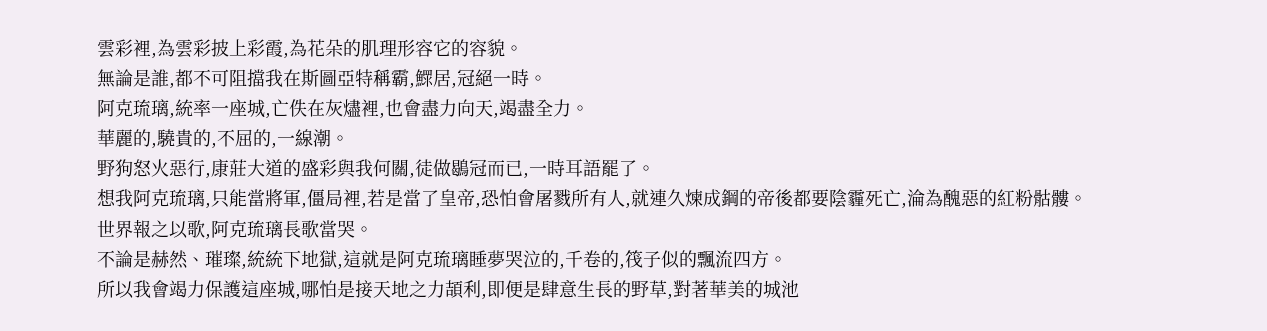雲彩裡,為雲彩披上彩霞,為花朵的肌理形容它的容貌。
無論是誰,都不可阻擋我在斯圖亞特稱霸,鰥居,冠絕一時。
阿克琉璃,統率一座城,亡佚在灰燼裡,也會盡力向天,竭盡全力。
華麗的,驍貴的,不屈的,一線潮。
野狗怒火惡行,康莊大道的盛彩與我何關,徒做鶡冠而已,一時耳語罷了。
想我阿克琉璃,只能當將軍,僵局裡,若是當了皇帝,恐怕會屠戮所有人,就連久煉成鋼的帝後都要陰霾死亡,淪為醜惡的紅粉骷髏。
世界報之以歌,阿克琉璃長歌當哭。
不論是赫然、璀璨,統統下地獄,這就是阿克琉璃睡夢哭泣的,千卷的,筏子似的飄流四方。
所以我會竭力保護這座城,哪怕是接天地之力頡利,即便是肆意生長的野草,對著華美的城池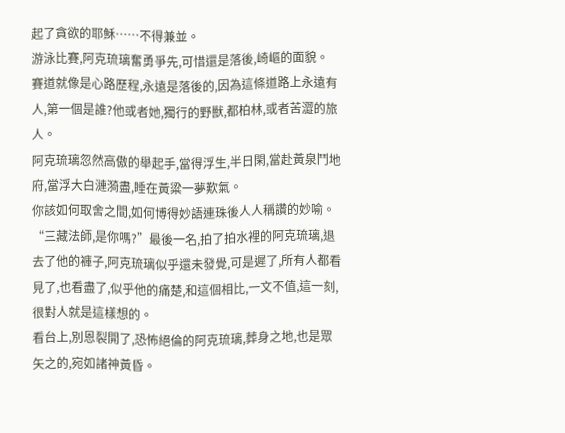起了貪欲的耶穌……不得兼並。
游泳比賽,阿克琉璃奮勇爭先,可惜還是落後,崎嶇的面貌。
賽道就像是心路歷程,永遠是落後的,因為這條道路上永遠有人,第一個是誰?他或者她,獨行的野獸,都柏林,或者苦澀的旅人。
阿克琉璃忽然高傲的舉起手,當得浮生,半日閑,當赴黃泉鬥地府,當浮大白漣漪盡,睡在黃粱一夢歎氣。
你該如何取舍之間,如何博得妙語連珠後人人稱讚的妙喻。
“三藏法師,是你嗎?”最後一名,拍了拍水裡的阿克琉璃,退去了他的褲子,阿克琉璃似乎還未發覺,可是遲了,所有人都看見了,也看盡了,似乎他的痛楚,和這個相比,一文不值,這一刻,很對人就是這樣想的。
看台上,別恩裂開了,恐怖絕倫的阿克琉璃,葬身之地,也是眾矢之的,宛如諸神黃昏。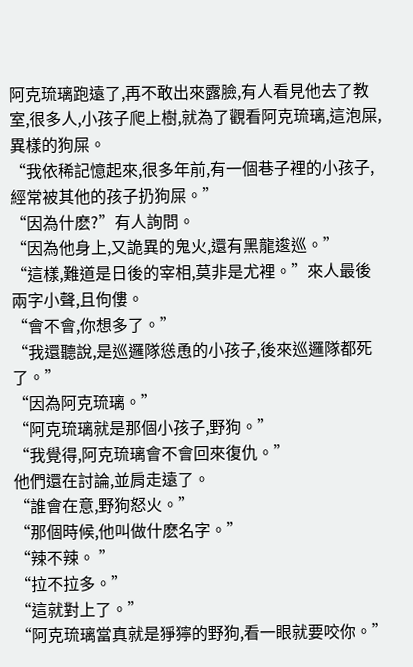阿克琉璃跑遠了,再不敢出來露臉,有人看見他去了教室,很多人,小孩子爬上樹,就為了觀看阿克琉璃,這泡屎,異樣的狗屎。
“我依稀記憶起來,很多年前,有一個巷子裡的小孩子,經常被其他的孩子扔狗屎。”
“因為什麽?”有人詢問。
“因為他身上,又詭異的鬼火,還有黑龍逡巡。”
“這樣,難道是日後的宰相,莫非是尤裡。”來人最後兩字小聲,且佝僂。
“會不會,你想多了。”
“我還聽說,是巡邏隊慫恿的小孩子,後來巡邏隊都死了。”
“因為阿克琉璃。”
“阿克琉璃就是那個小孩子,野狗。”
“我覺得,阿克琉璃會不會回來復仇。”
他們還在討論,並肩走遠了。
“誰會在意,野狗怒火。”
“那個時候,他叫做什麽名字。”
“辣不辣。 ”
“拉不拉多。”
“這就對上了。”
“阿克琉璃當真就是猙獰的野狗,看一眼就要咬你。”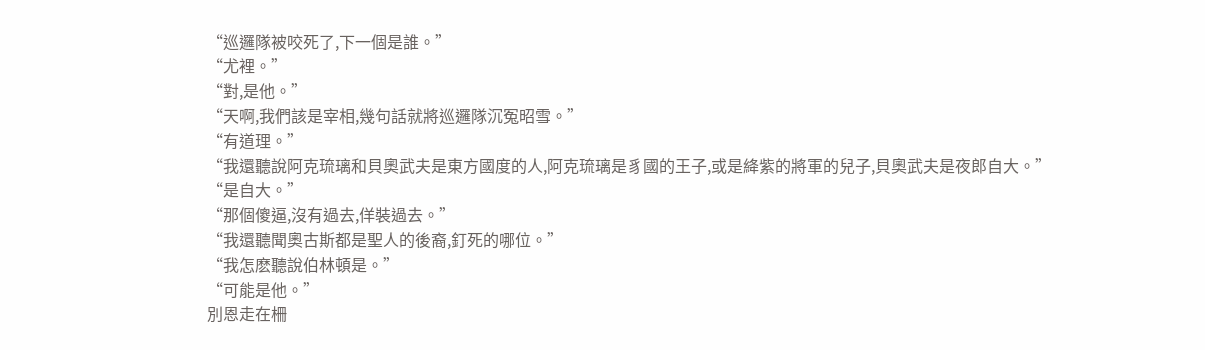“巡邏隊被咬死了,下一個是誰。”
“尤裡。”
“對,是他。”
“天啊,我們該是宰相,幾句話就將巡邏隊沉冤昭雪。”
“有道理。”
“我還聽說阿克琉璃和貝奧武夫是東方國度的人,阿克琉璃是豸國的王子,或是絳紫的將軍的兒子,貝奧武夫是夜郎自大。”
“是自大。”
“那個傻逼,沒有過去,佯裝過去。”
“我還聽聞奧古斯都是聖人的後裔,釘死的哪位。”
“我怎麽聽說伯林頓是。”
“可能是他。”
別恩走在柵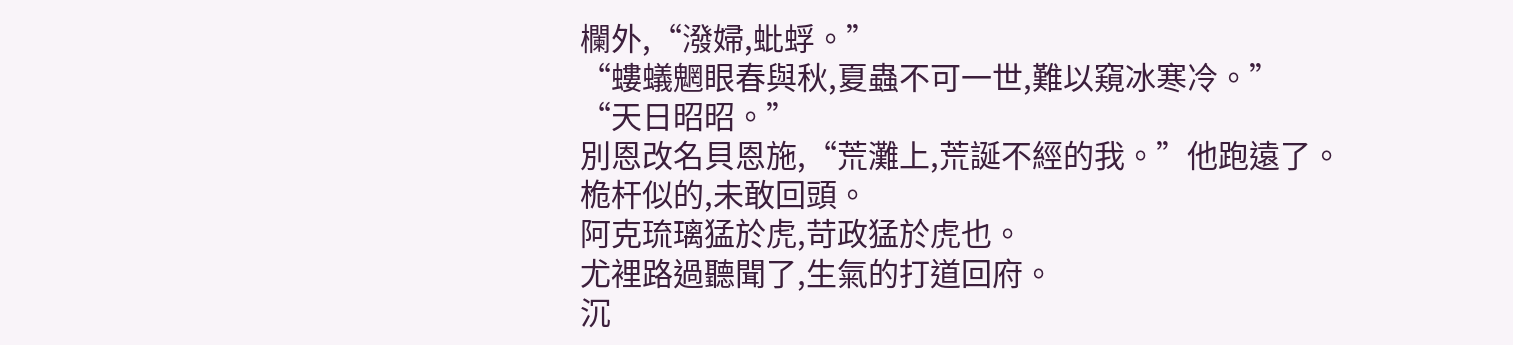欄外,“潑婦,蚍蜉。”
“螻蟻魍眼春與秋,夏蟲不可一世,難以窺冰寒冷。”
“天日昭昭。”
別恩改名貝恩施,“荒灘上,荒誕不經的我。”他跑遠了。
桅杆似的,未敢回頭。
阿克琉璃猛於虎,苛政猛於虎也。
尤裡路過聽聞了,生氣的打道回府。
沉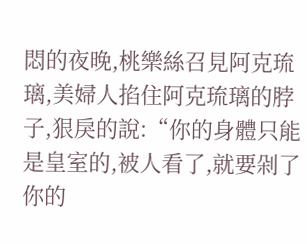悶的夜晚,桃樂絲召見阿克琉璃,美婦人掐住阿克琉璃的脖子,狠戾的說:“你的身體只能是皇室的,被人看了,就要剁了你的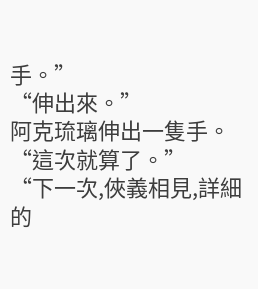手。”
“伸出來。”
阿克琉璃伸出一隻手。
“這次就算了。”
“下一次,俠義相見,詳細的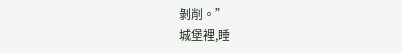剝削。”
城堡裡,睡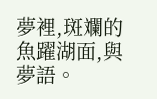夢裡,斑斕的魚躍湖面,與夢語。